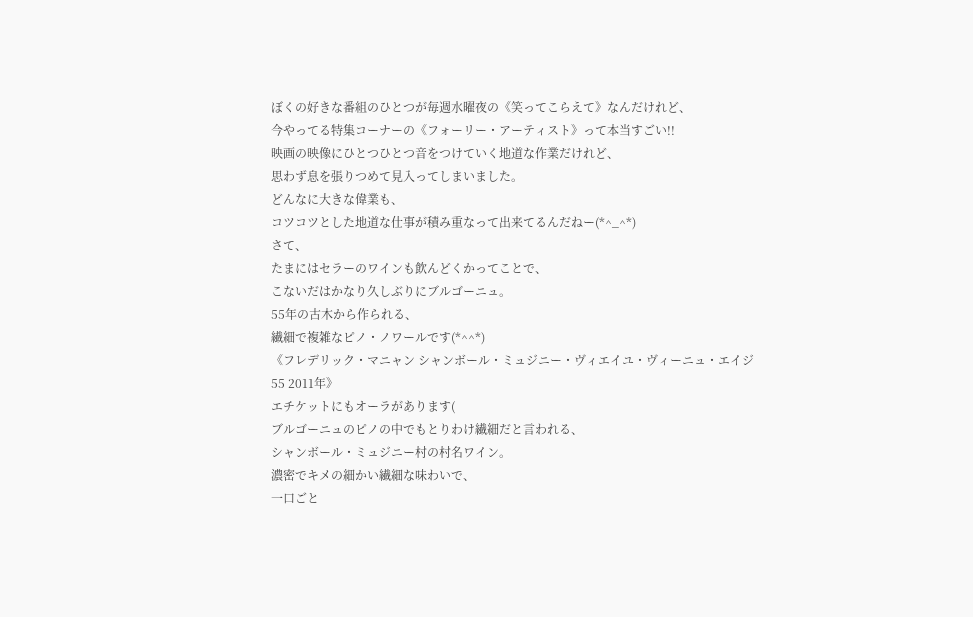ぼくの好きな番組のひとつが毎週水曜夜の《笑ってこらえて》なんだけれど、
今やってる特集コーナーの《フォーリー・アーティスト》って本当すごい!!
映画の映像にひとつひとつ音をつけていく地道な作業だけれど、
思わず息を張りつめて見入ってしまいました。
どんなに大きな偉業も、
コツコツとした地道な仕事が積み重なって出来てるんだねー(*^_^*)
さて、
たまにはセラーのワインも飲んどくかってことで、
こないだはかなり久しぶりにブルゴーニュ。
55年の古木から作られる、
繊細で複雑なピノ・ノワールです(*^^*)
《フレデリック・マニャン シャンボール・ミュジニー・ヴィエイユ・ヴィーニュ・エイジ55 2011年》
エチケットにもオーラがあります(
ブルゴーニュのピノの中でもとりわけ繊細だと言われる、
シャンボール・ミュジニー村の村名ワイン。
濃密でキメの細かい繊細な味わいで、
一口ごと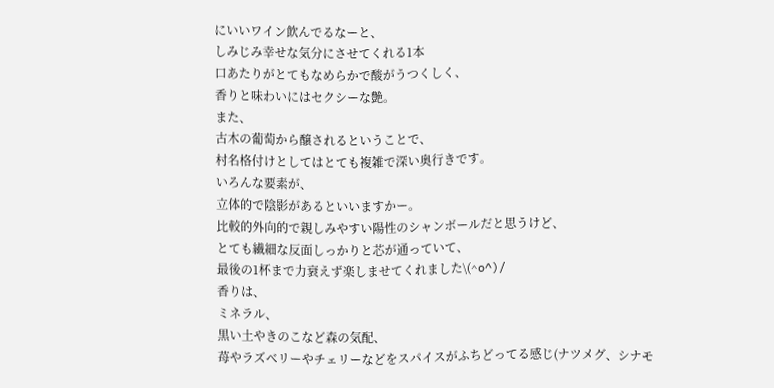にいいワイン飲んでるなーと、
しみじみ幸せな気分にさせてくれる1本
口あたりがとてもなめらかで酸がうつくしく、
香りと味わいにはセクシーな艶。
また、
古木の葡萄から醸されるということで、
村名格付けとしてはとても複雑で深い奥行きです。
いろんな要素が、
立体的で陰影があるといいますかー。
比較的外向的で親しみやすい陽性のシャンボールだと思うけど、
とても繊細な反面しっかりと芯が通っていて、
最後の1杯まで力衰えず楽しませてくれました\(^o^)/
香りは、
ミネラル、
黒い土やきのこなど森の気配、
苺やラズベリーやチェリーなどをスパイスがふちどってる感じ(ナツメグ、シナモ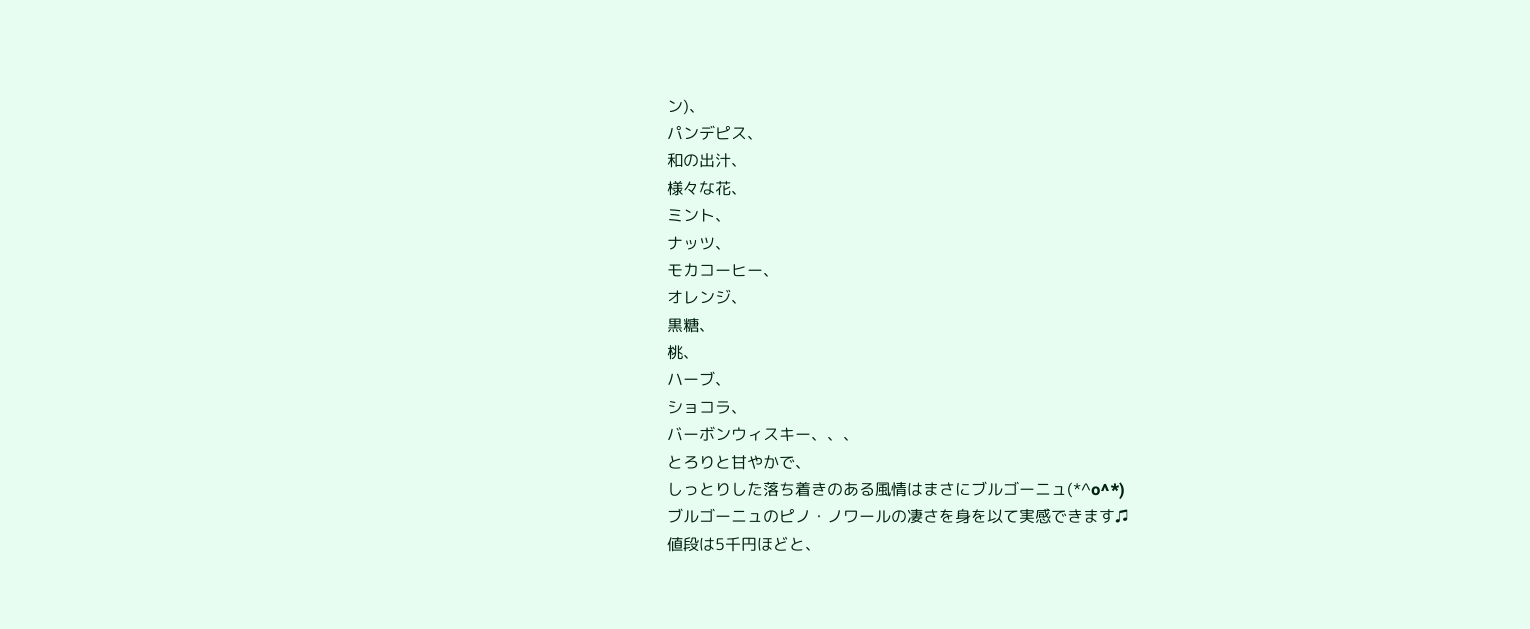ン)、
パンデピス、
和の出汁、
様々な花、
ミント、
ナッツ、
モカコーヒー、
オレンジ、
黒糖、
桃、
ハーブ、
ショコラ、
バーボンウィスキー、、、
とろりと甘やかで、
しっとりした落ち着きのある風情はまさにブルゴーニュ(*^o^*)
ブルゴーニュのピノ・ノワールの凄さを身を以て実感できます♫
値段は5千円ほどと、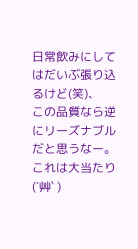日常飲みにしてはだいぶ張り込るけど(笑)、
この品質なら逆にリーズナブルだと思うなー。
これは大当たり(´艸` )